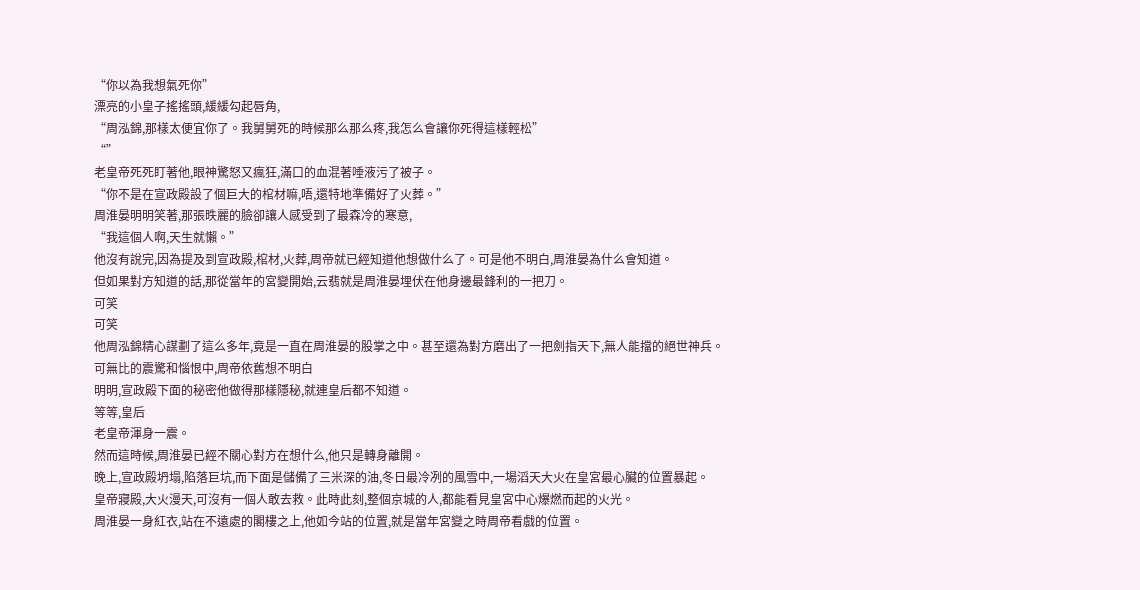“你以為我想氣死你”
漂亮的小皇子搖搖頭,緩緩勾起唇角,
“周泓錦,那樣太便宜你了。我舅舅死的時候那么那么疼,我怎么會讓你死得這樣輕松”
“”
老皇帝死死盯著他,眼神驚怒又瘋狂,滿口的血混著唾液污了被子。
“你不是在宣政殿設了個巨大的棺材嘛,唔,還特地準備好了火葬。”
周淮晏明明笑著,那張昳麗的臉卻讓人感受到了最森冷的寒意,
“我這個人啊,天生就懶。”
他沒有說完,因為提及到宣政殿,棺材,火葬,周帝就已經知道他想做什么了。可是他不明白,周淮晏為什么會知道。
但如果對方知道的話,那從當年的宮變開始,云翡就是周淮晏埋伏在他身邊最鋒利的一把刀。
可笑
可笑
他周泓錦精心謀劃了這么多年,竟是一直在周淮晏的股掌之中。甚至還為對方磨出了一把劍指天下,無人能擋的絕世神兵。
可無比的震驚和惱恨中,周帝依舊想不明白
明明,宣政殿下面的秘密他做得那樣隱秘,就連皇后都不知道。
等等,皇后
老皇帝渾身一震。
然而這時候,周淮晏已經不關心對方在想什么,他只是轉身離開。
晚上,宣政殿坍塌,陷落巨坑,而下面是儲備了三米深的油,冬日最冷冽的風雪中,一場滔天大火在皇宮最心臟的位置暴起。
皇帝寢殿,大火漫天,可沒有一個人敢去救。此時此刻,整個京城的人,都能看見皇宮中心爆燃而起的火光。
周淮晏一身紅衣,站在不遠處的閣樓之上,他如今站的位置,就是當年宮變之時周帝看戲的位置。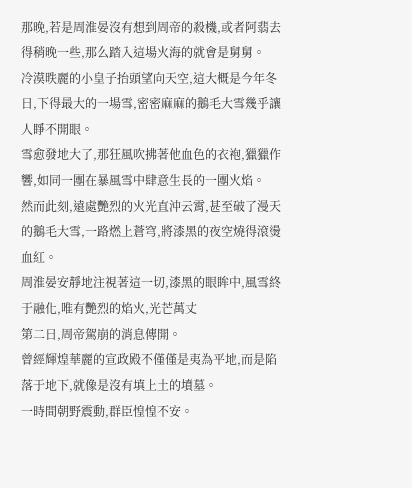那晚,若是周淮晏沒有想到周帝的殺機,或者阿翡去得稍晚一些,那么踏入這場火海的就會是舅舅。
冷漠昳麗的小皇子抬頭望向天空,這大概是今年冬日,下得最大的一場雪,密密麻麻的鵝毛大雪幾乎讓人睜不開眼。
雪愈發地大了,那狂風吹拂著他血色的衣袍,獵獵作響,如同一團在暴風雪中肆意生長的一團火焰。
然而此刻,遠處艷烈的火光直沖云霄,甚至破了漫天的鵝毛大雪,一路燃上蒼穹,將漆黑的夜空燒得滾燙血紅。
周淮晏安靜地注視著這一切,漆黑的眼眸中,風雪終于融化,唯有艷烈的焰火,光芒萬丈
第二日,周帝駕崩的消息傳開。
曾經輝煌華麗的宣政殿不僅僅是夷為平地,而是陷落于地下,就像是沒有填上土的墳墓。
一時間朝野震動,群臣惶惶不安。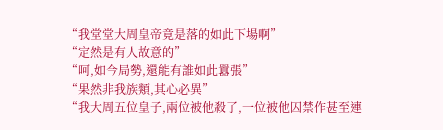“我堂堂大周皇帝竟是落的如此下場啊”
“定然是有人故意的”
“呵,如今局勢,還能有誰如此囂張”
“果然非我族類,其心必異”
“我大周五位皇子,兩位被他殺了,一位被他囚禁作甚至連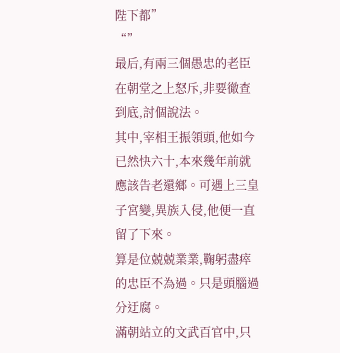陛下都”
“”
最后,有兩三個愚忠的老臣在朝堂之上怒斥,非要徹查到底,討個說法。
其中,宰相王振領頭,他如今已然快六十,本來幾年前就應該告老還鄉。可遇上三皇子宮變,異族入侵,他便一直留了下來。
算是位兢兢業業,鞠躬盡瘁的忠臣不為過。只是頭腦過分迂腐。
滿朝站立的文武百官中,只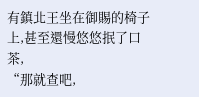有鎮北王坐在御賜的椅子上,甚至還慢悠悠抿了口茶,
“那就查吧,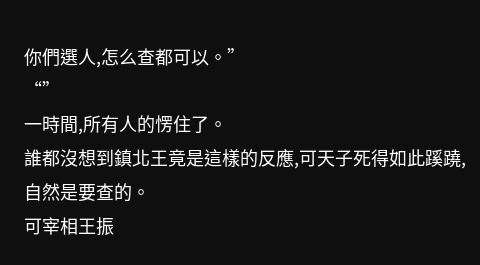你們選人,怎么查都可以。”
“”
一時間,所有人的愣住了。
誰都沒想到鎮北王竟是這樣的反應,可天子死得如此蹊蹺,自然是要查的。
可宰相王振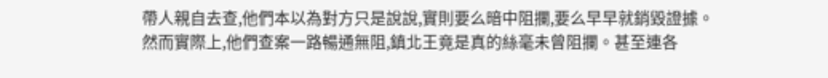帶人親自去查,他們本以為對方只是說說,實則要么暗中阻攔,要么早早就銷毀證據。
然而實際上,他們查案一路暢通無阻,鎮北王竟是真的絲毫未曾阻攔。甚至連各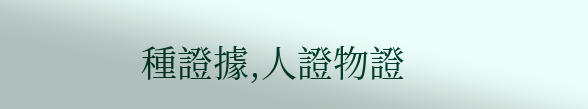種證據,人證物證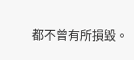都不曾有所損毀。